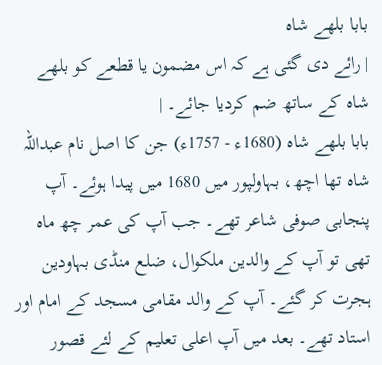بابا بلھے شاہ
| رائے دی گئی ہے کہ اس مضمون یا قطعے کو بلھے شاہ کے ساتھ ضم کردیا جائے۔ |
بابا بلھے شاہ (1680ء - 1757ء) جن کا اصل نام عبداللہ شاہ تھا اچھ، بہاولپور میں 1680 میں پیدا ہوئے۔ آپ پنجابی صوفی شاعر تھے۔ جب آپ کی عمر چھ ماہ تھی تو آپ کے والدین ملکوال، ضلع منڈی بہاودین ہجرت کر گئے۔ آپ کے والد مقامی مسجد کے امام اور استاد تھے۔ بعد میں آپ اعلی تعلیم کے لئے قصور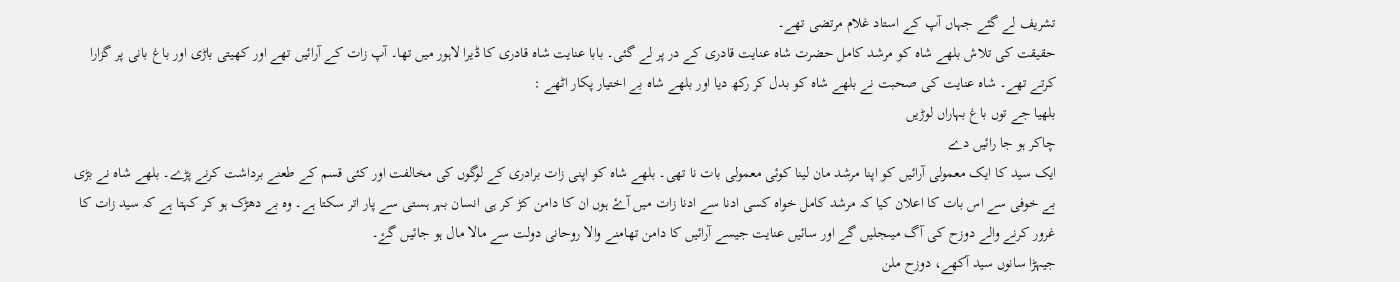تشریف لے گئے جہاں آپ کے استاد غلام مرتضی تھے۔
حقیقت کی تلاش بلھے شاہ کو مرشد کامل حضرت شاہ عنایت قادری کے در پر لے گئی۔ بابا عنایت شاہ قادری کا ڈیرا لاہور ميں تھا۔ آپ زات کے آرائیں تھے اور کھیتی باڑی اور باغ بانی پر گزارا کرتے تھے۔ شاہ عنایت کی صحبت نے بلھے شاہ کو بدل کر رکھ دیا اور بلھے شاہ بے اختیار پکار اٹھے :
بلھیا جے توں باغ بہاراں لوڑیں
چاکر ہو جا رائیں دے
ایک سید کا ایک معمولی آرائیں کو اپنا مرشد مان لینا کوئی معمولی بات نا تھی۔ بلھے شاہ کو اپنی زات برادری کے لوگوں کی مخالفت اور کئی قسم کے طعنے برداشت کرنے پڑے۔ بلھے شاہ نے بڑی بے خوفی سے اس بات کا اعلان کیا کہ مرشد کامل خواہ کسی ادنا سے ادنا زات میں آۓ ہوں ان کا دامن کڑ کر ہی انسان بہر ہستی سے پار اتر سکتا ہے۔ وہ بے دھڑک ہو کر کہتا ہے کہ سید زات کا غرور کرنے والے دوزح کی آگ میںجلیں گے اور سائیں عنایت جیسے آرائیں کا دامن تھامنے والا روحانی دولت سے مالا مال ہو جائیں گۓ۔
جیہڑا سانوں سید آکھے، دوزح ملن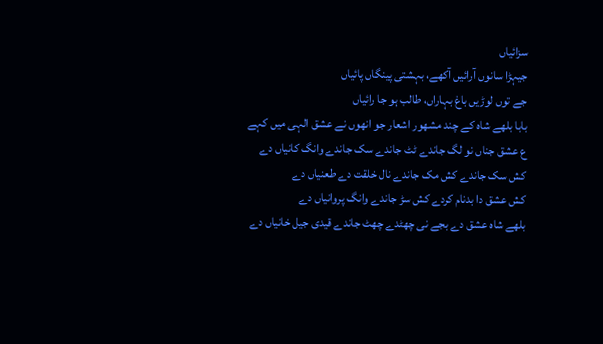سزائیاں
جیہڑا سانوں آرائيں آکھے، بہشتی پینگاں پائیاں
جے توں لوڑیں باغ بہاراں، طالب ہو جا رائیاں
بابا بلھے شاہ کے چند مشھور اشعار جو انھوں نے عشق الہی میں کہے
ع عشق جناں نو لگ جاندے ٹٹ جاندے سک جاندے وانگ کانیاں دے
کش سک جاندے کش مک جاندے نال خلقت دے طعنیاں دے
کش عشق دا بدنام کردے کش سڑ جاندے وانگ پروانیاں دے
بلھے شاہ عشق دے بجے نی چھٹدے چھٹ جاندے قیدی جیل خانیاں دے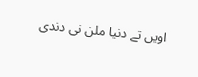اویں تے دنیا ملن نی دندی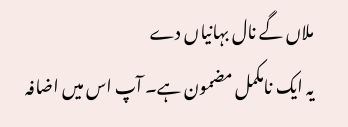ملاں گے نال بہانیاں دے
یہ ایک نامکمل مضمون ہے۔ آپ اس میں اضافہ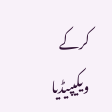کرکے ویکیپیڈیا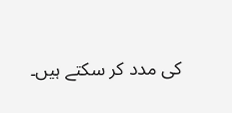کی مدد کر سکتے ہیں۔